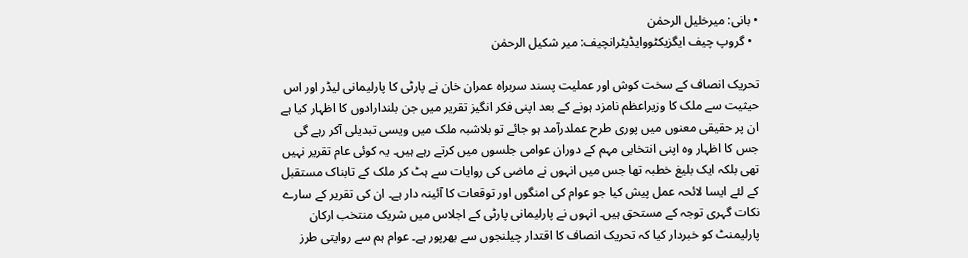• بانی: میرخلیل الرحمٰن
  • گروپ چیف ایگزیکٹووایڈیٹرانچیف: میر شکیل الرحمٰن

تحریک انصاف کے سخت کوش اور عملیت پسند سربراہ عمران خان نے پارٹی کا پارلیمانی لیڈر اور اس حیثیت سے ملک کا وزیراعظم نامزد ہونے کے بعد اپنی فکر انگیز تقریر میں جن بلندارادوں کا اظہار کیا ہے ان پر حقیقی معنوں میں پوری طرح عملدرآمد ہو جائے تو بلاشبہ ملک میں ویسی تبدیلی آکر رہے گی جس کا اظہار وہ اپنی انتخابی مہم کے دوران عوامی جلسوں میں کرتے رہے ہیں۔ یہ کوئی عام تقریر نہیں تھی بلکہ ایک بلیغ خطبہ تھا جس میں انہوں نے ماضی کی روایات سے ہٹ کر ملک کے تابناک مستقبل کے لئے ایسا لائحہ عمل پیش کیا جو عوام کی امنگوں اور توقعات کا آئینہ دار ہے۔ ان کی تقریر کے سارے نکات گہری توجہ کے مستحق ہیں۔ انہوں نے پارلیمانی پارٹی کے اجلاس میں شریک منتخب ارکان پارلیمنٹ کو خبردار کیا کہ تحریک انصاف کا اقتدار چیلنجوں سے بھرپور ہے۔ عوام ہم سے روایتی طرز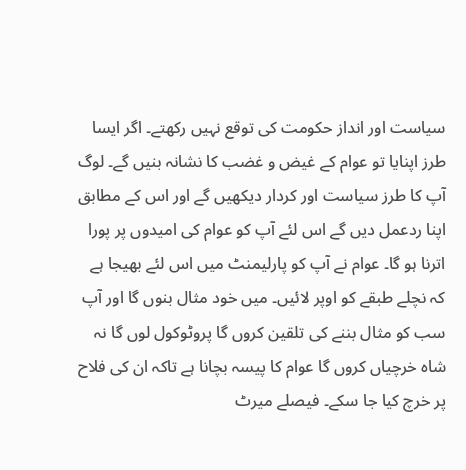سیاست اور انداز حکومت کی توقع نہیں رکھتے۔ اگر ایسا طرز اپنایا تو عوام کے غیض و غضب کا نشانہ بنیں گے۔ لوگ آپ کا طرز سیاست اور کردار دیکھیں گے اور اس کے مطابق اپنا ردعمل دیں گے اس لئے آپ کو عوام کی امیدوں پر پورا اترنا ہو گا۔ عوام نے آپ کو پارلیمنٹ میں اس لئے بھیجا ہے کہ نچلے طبقے کو اوپر لائیں۔ میں خود مثال بنوں گا اور آپ سب کو مثال بننے کی تلقین کروں گا پروٹوکول لوں گا نہ شاہ خرچیاں کروں گا عوام کا پیسہ بچانا ہے تاکہ ان کی فلاح پر خرچ کیا جا سکے۔ فیصلے میرٹ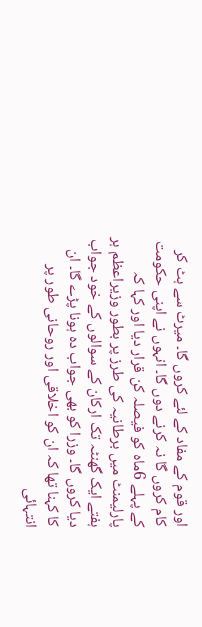اور قوم کے مفاد کے لئے کروں گا۔ میرٹ سے ہٹ کر کام کروں گا نہ کرنے دوں گا۔ انہوں نے اپنی حکومت کے پہلے 6ماہ کو فیصلہ کن قرار دیا اور کہا کہ پارلیمنٹ میں برطانیہ کی طرز پر بطور وزیراعظم ہر ہفتے ایک گھنٹہ تک ارکان کے سوالوں کے خود جواب دیا کروں گا۔ وزرا کو بھی جواب دہ ہونا پڑے گا۔ ان کا کہنا تھا کہ ان کو اخلاقی اور روحانی طور پر انتہائی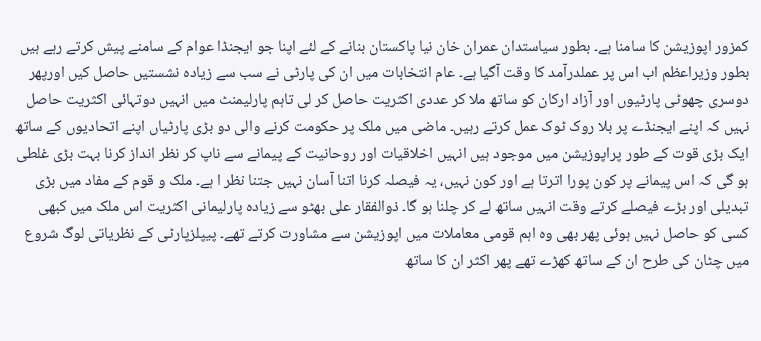کمزور اپوزیشن کا سامنا ہے۔ بطور سیاستدان عمران خان نیا پاکستان بنانے کے لئے اپنا جو ایجنڈا عوام کے سامنے پیش کرتے رہے ہیں بطور وزیراعظم اب اس پر عملدرآمد کا وقت آگیا ہے۔ عام انتخابات میں ان کی پارٹی نے سب سے زیادہ نشستیں حاصل کیں اورپھر دوسری چھوٹی پارٹیوں اور آزاد ارکان کو ساتھ ملا کر عددی اکثریت حاصل کر لی تاہم پارلیمنٹ میں انہیں دوتہائی اکثریت حاصل نہیں کہ اپنے ایجنڈے پر بلا روک ٹوک عمل کرتے رہیں۔ ماضی میں ملک پر حکومت کرنے والی دو بڑی پارٹیاں اپنے اتحادیوں کے ساتھ ایک بڑی قوت کے طور پراپوزیشن میں موجود ہیں انہیں اخلاقیات اور روحانیت کے پیمانے سے ناپ کر نظر انداز کرنا بہت بڑی غلطی ہو گی کہ اس پیمانے پر کون پورا اترتا ہے اور کون نہیں، یہ فیصلہ کرنا اتنا آسان نہیں جتنا نظر ا ہے۔ ملک و قوم کے مفاد میں بڑی تبدیلی اور بڑے فیصلے کرتے وقت انہیں ساتھ لے کر چلنا ہو گا۔ ذوالفقار علی بھٹو سے زیادہ پارلیمانی اکثریت اس ملک میں کبھی کسی کو حاصل نہیں ہوئی پھر بھی وہ اہم قومی معاملات میں اپوزیشن سے مشاورت کرتے تھے۔ پیپلزپارٹی کے نظریاتی لوگ شروع میں چٹان کی طرح ان کے ساتھ کھڑے تھے پھر اکثر ان کا ساتھ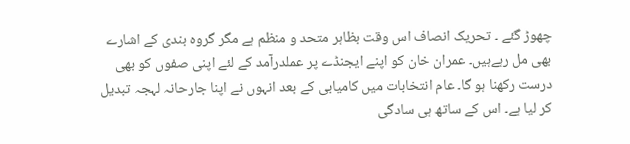چھوڑ گئے ۔ تحریک انصاف اس وقت بظاہر متحد و منظم ہے مگر گروہ بندی کے اشارے بھی مل رہےہیں۔ عمران خان کو اپنے ایجنڈے پر عملدرآمد کے لئے اپنی صفوں کو بھی درست رکھنا ہو گا۔ عام انتخابات میں کامیابی کے بعد انہوں نے اپنا جارحانہ لہجہ تبدیل کر لیا ہے۔ اس کے ساتھ ہی سادگی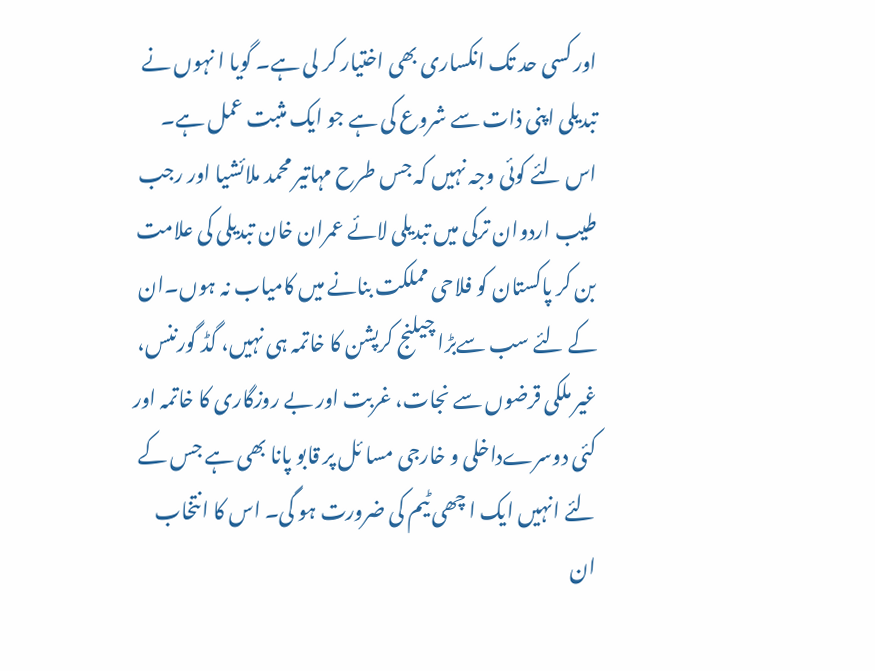اور کسی حد تک انکساری بھی اختیار کر لی ہے۔ گویا ا نہوں نے تبدیلی اپنی ذات سے شروع کی ہے جو ایک مثبت عمل ہے۔ اس لئے کوئی وجہ نہیں کہ جس طرح مہاتیر محمد ملائشیا اور رجب طیب اردوان ترکی میں تبدیلی لائے عمران خان تبدیلی کی علامت بن کر پاکستان کو فلاحی مملکت بنانے میں کامیاب نہ ہوں۔ان کے لئے سب سےبڑا چیلنج کرپشن کا خاتمہ ہی نہیں، گڈ گورننس، غیر ملکی قرضوں سے نجات، غربت اور بے روزگاری کا خاتمہ اور کئی دوسرےداخلی و خارجی مسا ئل پر قابو پانا بھی ہے جس کے لئے انہیں ایک ا چھی ٹیم کی ضرورت ہو گی۔ اس کا انتخاب ان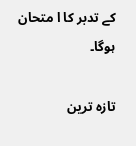کے تدبر کا ا متحان ہوگا۔

تازہ ترین